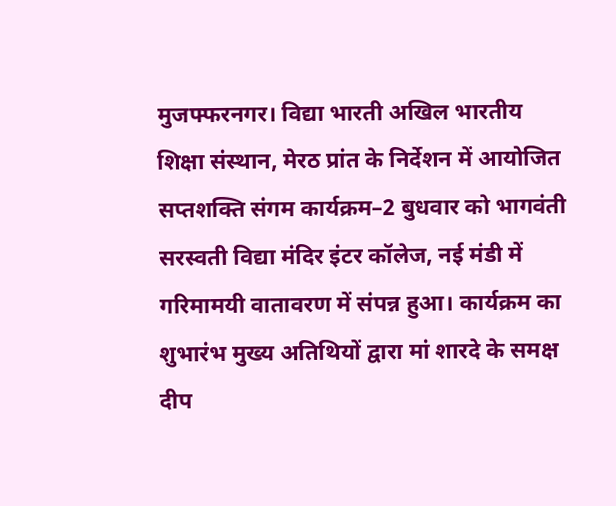मुजफ्फरनगर। विद्या भारती अखिल भारतीय शिक्षा संस्थान, मेरठ प्रांत के निर्देशन में आयोजित सप्तशक्ति संगम कार्यक्रम–2 बुधवार को भागवंती सरस्वती विद्या मंदिर इंटर कॉलेज, नई मंडी में गरिमामयी वातावरण में संपन्न हुआ। कार्यक्रम का शुभारंभ मुख्य अतिथियों द्वारा मां शारदे के समक्ष दीप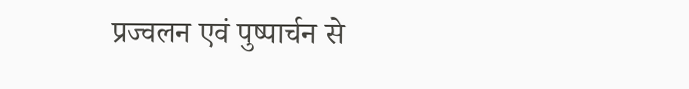प्रज्वलन एवं पुष्पार्चन से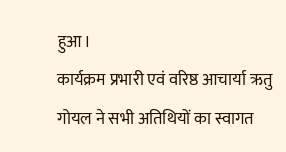हुआ।
कार्यक्रम प्रभारी एवं वरिष्ठ आचार्या ऋतु गोयल ने सभी अतिथियों का स्वागत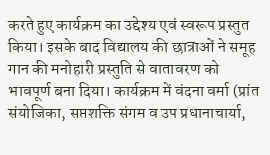करते हुए कार्यक्रम का उद्देश्य एवं स्वरूप प्रस्तुत किया। इसके बाद विद्यालय की छात्राओं ने समूह गान की मनोहारी प्रस्तुति से वातावरण को भावपूर्ण बना दिया। कार्यक्रम में वंदना वर्मा (प्रांत संयोजिका, सप्तशक्ति संगम व उप प्रधानाचार्या,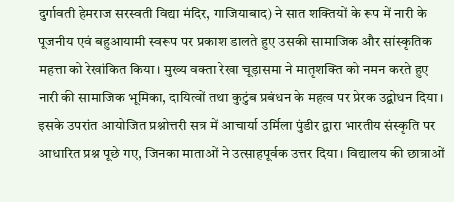दुर्गावती हेमराज सरस्वती विद्या मंदिर, गाजियाबाद) ने सात शक्तियों के रूप में नारी के पूजनीय एवं बहुआयामी स्वरूप पर प्रकाश डालते हुए उसकी सामाजिक और सांस्कृतिक महत्ता को रेखांकित किया। मुख्य वक्ता रेखा चूड़ासमा ने मातृशक्ति को नमन करते हुए नारी की सामाजिक भूमिका, दायित्वों तथा कुटुंब प्रबंधन के महत्व पर प्रेरक उद्बोधन दिया। इसके उपरांत आयोजित प्रश्नोत्तरी सत्र में आचार्या उर्मिला पुंडीर द्वारा भारतीय संस्कृति पर आधारित प्रश्न पूछे गए, जिनका माताओं ने उत्साहपूर्वक उत्तर दिया। विद्यालय की छात्राओं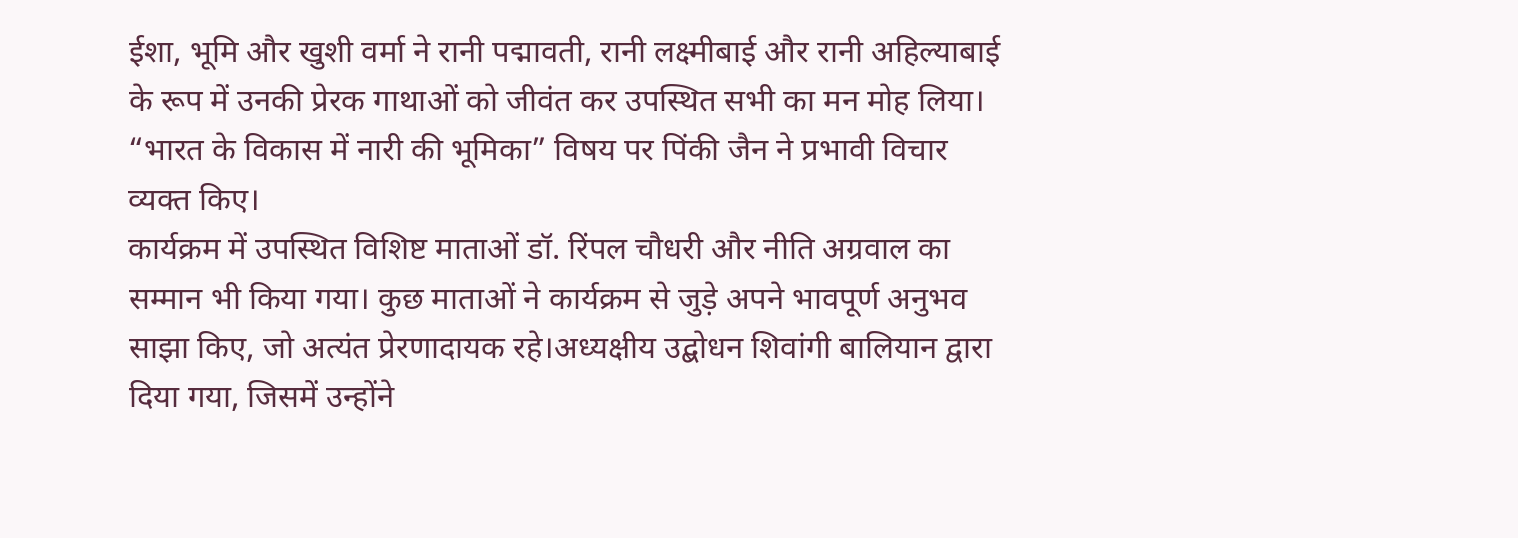ईशा, भूमि और खुशी वर्मा ने रानी पद्मावती, रानी लक्ष्मीबाई और रानी अहिल्याबाई के रूप में उनकी प्रेरक गाथाओं को जीवंत कर उपस्थित सभी का मन मोह लिया। “भारत के विकास में नारी की भूमिका” विषय पर पिंकी जैन ने प्रभावी विचार व्यक्त किए।
कार्यक्रम में उपस्थित विशिष्ट माताओं डॉ. रिंपल चौधरी और नीति अग्रवाल का सम्मान भी किया गया। कुछ माताओं ने कार्यक्रम से जुड़े अपने भावपूर्ण अनुभव साझा किए, जो अत्यंत प्रेरणादायक रहे।अध्यक्षीय उद्बोधन शिवांगी बालियान द्वारा दिया गया, जिसमें उन्होंने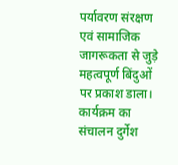पर्यावरण संरक्षण एवं सामाजिक जागरूकता से जुड़े महत्वपूर्ण बिंदुओं पर प्रकाश डाला। कार्यक्रम का संचालन दुर्गेश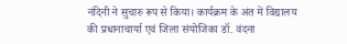नंदिनी ने सुचारु रूप से किया। कार्यक्रम के अंत में विद्यालय की प्रधानाचार्या एवं जिला संयोजिका डॉ. वंदना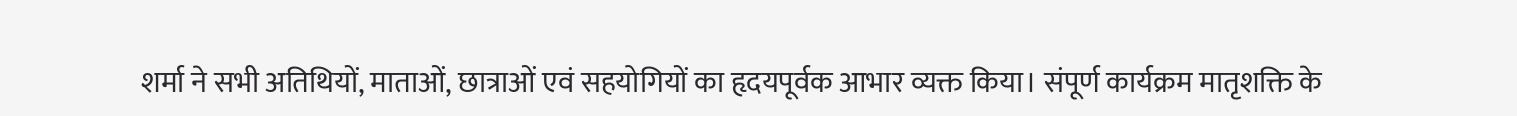शर्मा ने सभी अतिथियों, माताओं, छात्राओं एवं सहयोगियों का हृदयपूर्वक आभार व्यक्त किया। संपूर्ण कार्यक्रम मातृशक्ति के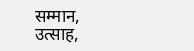सम्मान, उत्साह,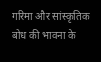गरिमा और सांस्कृतिक बोध की भावना के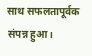साथ सफलतापूर्वक संपन्न हुआ।